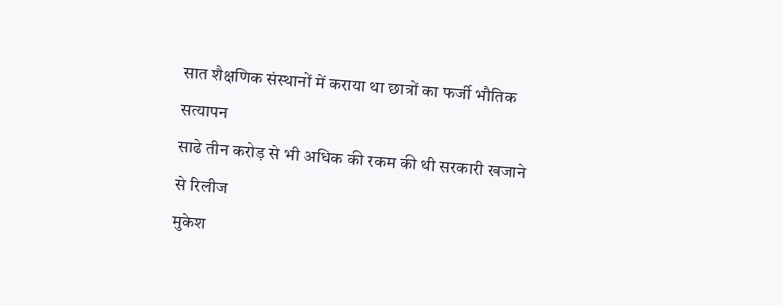सात शैक्षणिक संस्थानों में कराया था छात्रों का फर्जी भौतिक सत्यापन
साढे तीन करोड़ से भी अधिक की रकम की थी सरकारी खजाने से रिलीज
मुकेश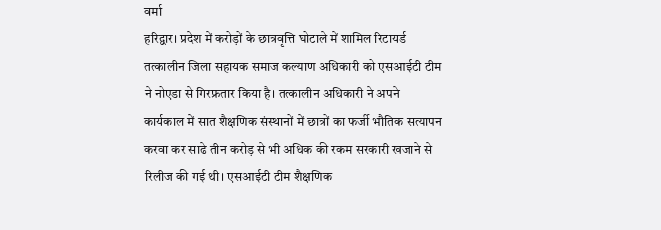वर्मा
हरिद्वार। प्रदेश में करोड़ों के छात्रवृत्ति घोटाले में शामिल रिटायर्ड तत्कालीन जिला सहायक समाज कल्याण अधिकारी को एसआईटी टीम ने नोएडा से गिरफ्रतार किया है। तत्कालीन अधिकारी ने अपने कार्यकाल में सात शैक्षणिक संस्थानों में छात्रों का फर्जी भौतिक सत्यापन करवा कर साढे तीन करोड़ से भी अधिक की रकम सरकारी खजाने से रिलीज की गई थी। एसआईटी टीम शैक्षणिक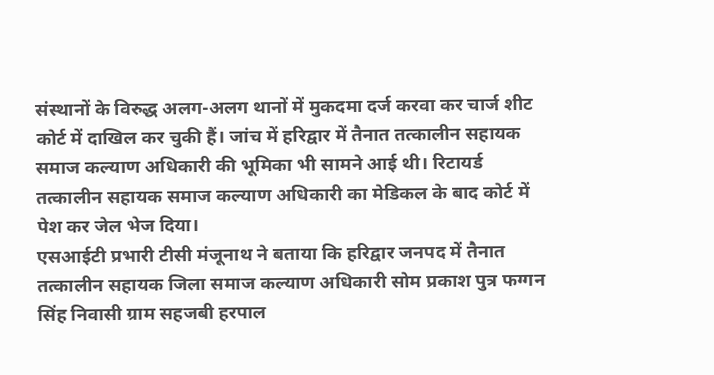संस्थानों के विरुद्ध अलग-अलग थानों में मुकदमा दर्ज करवा कर चार्ज शीट कोर्ट में दाखिल कर चुकी हैं। जांच में हरिद्वार में तैनात तत्कालीन सहायक समाज कल्याण अधिकारी की भूमिका भी सामने आई थी। रिटायर्ड तत्कालीन सहायक समाज कल्याण अधिकारी का मेडिकल के बाद कोर्ट में पेश कर जेल भेज दिया।
एसआईटी प्रभारी टीसी मंजूनाथ ने बताया कि हरिद्वार जनपद में तैनात तत्कालीन सहायक जिला समाज कल्याण अधिकारी सोम प्रकाश पुत्र फग्गन सिंह निवासी ग्राम सहजबी हरपाल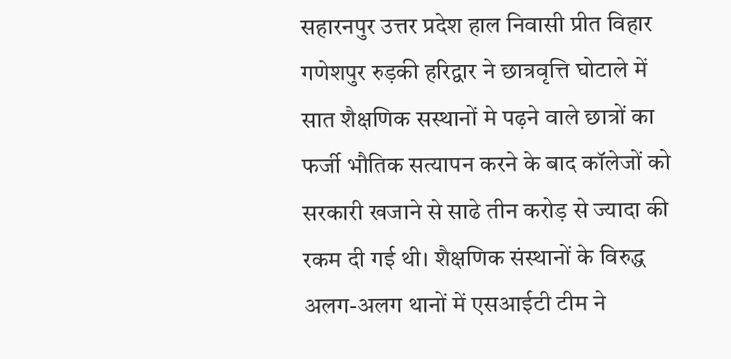सहारनपुर उत्तर प्रदेश हाल निवासी प्रीत विहार गणेशपुर रुड़की हरिद्वार ने छात्रवृत्ति घोटाले में सात शैक्षणिक सस्थानों मे पढ़ने वाले छात्रों का फर्जी भौतिक सत्यापन करने के बाद कॉलेजों को सरकारी खजाने से साढे तीन करोड़ से ज्यादा की रकम दी गई थी। शैक्षणिक संस्थानों के विरुद्ध अलग-अलग थानों में एसआईटी टीम ने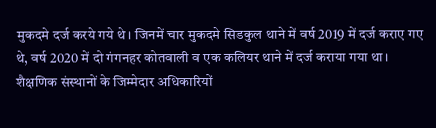मुकदमे दर्ज करये गये थे। जिनमें चार मुकदमे सिडकुल थाने में वर्ष 2019 में दर्ज कराए गए थे, वर्ष 2020 में दो गंगनहर कोतवाली व एक कलियर थाने में दर्ज कराया गया था। शैक्षणिक संस्थानों के जिम्मेदार अधिकारियों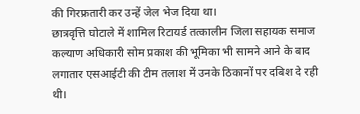की गिरफ्रतारी कर उन्हें जेल भेज दिया था।
छात्रवृत्ति घोटाले में शामिल रिटायर्ड तत्कालीन जिला सहायक समाज कल्याण अधिकारी सोम प्रकाश की भूमिका भी सामने आने के बाद लगातार एसआईटी की टीम तलाश में उनके ठिकानों पर दबिश दे रही थी।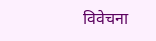विवेचना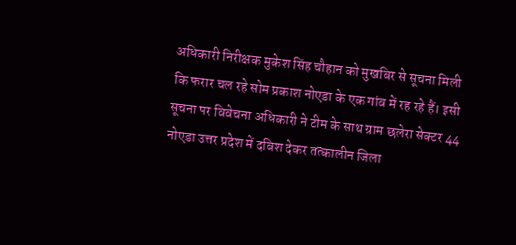अधिकारी निरीक्षक मुकेश सिंह चौहान को मुखबिर से सूचना मिली कि फरार चल रहे सोम प्रकाश नोएडा के एक गांव में रह रहे हैं। इसी सूचना पर विवेचना अधिकारी ने टीम के साथ ग्राम छलेरा सेक्टर 44 नोएडा उत्तर प्रदेश में दबिश देकर तत्कालीन जिला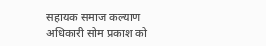सहायक समाज कल्याण अधिकारी सोम प्रकाश को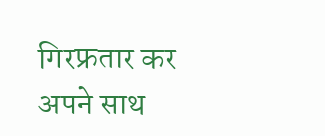गिरफ्रतार कर अपने साथ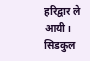हरिद्वार ले आयी। सिडकुल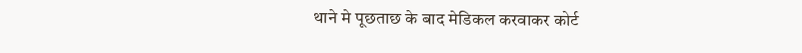थाने मे पूछताछ के बाद मेडिकल करवाकर कोर्ट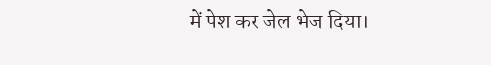में पेश कर जेल भेज दिया।